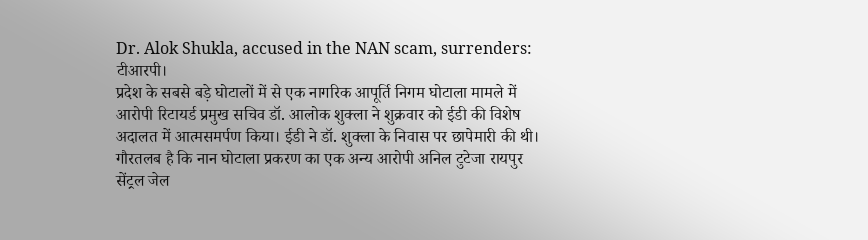Dr. Alok Shukla, accused in the NAN scam, surrenders: टीआरपी।
प्रदेश के सबसे बड़े घोटालों में से एक नागरिक आपूर्ति निगम घोटाला मामले में आरोपी रिटायर्ड प्रमुख सचिव डॉ. आलोक शुक्ला ने शुक्रवार को ईडी की विशेष अदालत में आत्मसमर्पण किया। ईडी ने डॉ. शुक्ला के निवास पर छापेमारी की थी।
गौरतलब है कि नान घोटाला प्रकरण का एक अन्य आरोपी अनिल टुटेजा रायपुर सेंट्रल जेल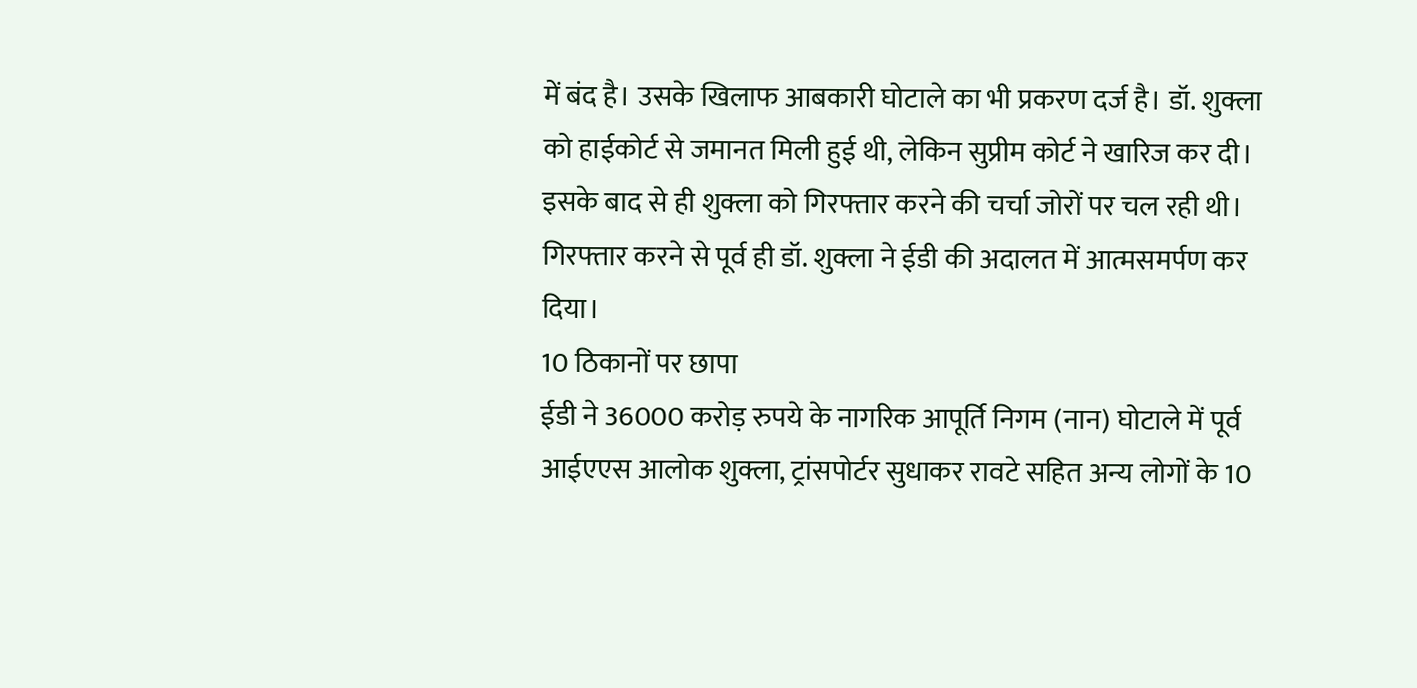में बंद है। उसके खिलाफ आबकारी घोटाले का भी प्रकरण दर्ज है। डॉ. शुक्ला को हाईकोर्ट से जमानत मिली हुई थी, लेकिन सुप्रीम कोर्ट ने खारिज कर दी। इसके बाद से ही शुक्ला को गिरफ्तार करने की चर्चा जोरों पर चल रही थी। गिरफ्तार करने से पूर्व ही डॉ. शुक्ला ने ईडी की अदालत में आत्मसमर्पण कर दिया।
10 ठिकानों पर छापा
ईडी ने 36000 करोड़ रुपये के नागरिक आपूर्ति निगम (नान) घोटाले में पूर्व आईएएस आलोक शुक्ला, ट्रांसपोर्टर सुधाकर रावटे सहित अन्य लोगों के 10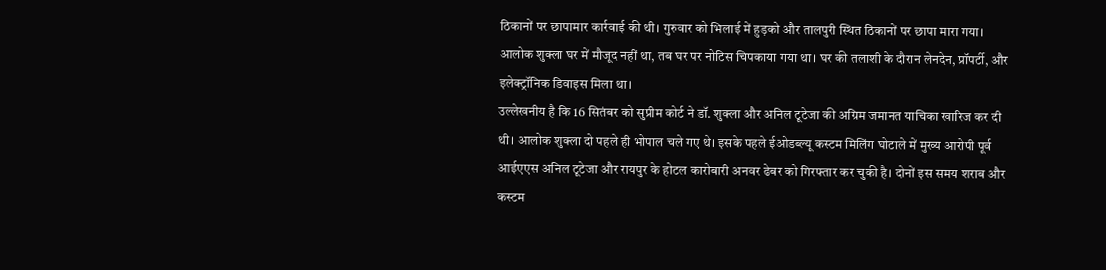ठिकानों पर छापामार कार्रवाई की थी। गुरुवार को भिलाई में हुड़को और तालपुरी स्थित ठिकानों पर छापा मारा गया। आलोक शुक्ला घर में मौजूद नहीं था, तब घर पर नोटिस चिपकाया गया था। घर की तलाशी के दौरान लेनदेन, प्रॉपर्टी, और इलेक्ट्रॉनिक डिवाइस मिला था।
उल्लेखनीय है कि 16 सितंबर को सुप्रीम कोर्ट ने डॉ. शुक्ला और अनिल टूटेजा की अग्रिम जमानत याचिका खारिज कर दी थी। आलोक शुक्ला दो पहले ही भोपाल चले गए थे। इसके पहले ईओडब्ल्यू कस्टम मिलिंग घोटाले में मुख्य आरोपी पूर्व आईएएस अनिल टूटेजा और रायपुर के होटल कारोबारी अनवर ढेबर को गिरफ्तार कर चुकी है। दोनों इस समय शराब और कस्टम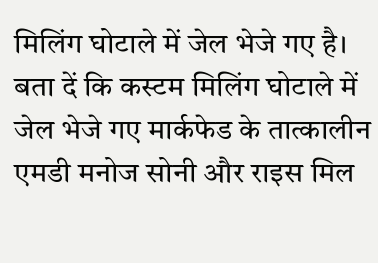मिलिंग घोटाले में जेल भेजे गए है। बता दें कि कस्टम मिलिंग घोटाले में जेल भेजे गए मार्कफेड के तात्कालीन एमडी मनोज सोनी और राइस मिल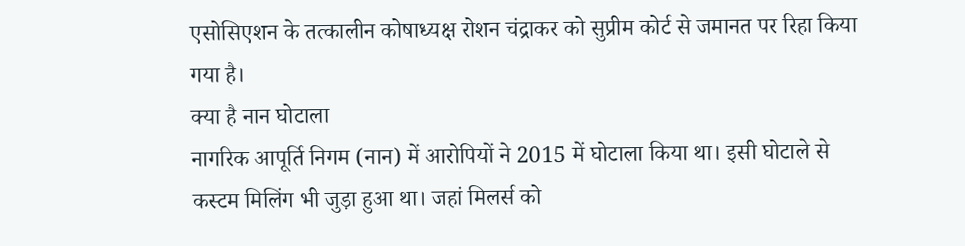एसोसिएशन के तत्कालीन कोषाध्यक्ष रोशन चंद्राकर को सुप्रीम कोर्ट से जमानत पर रिहा किया गया है।
क्या है नान घोटाला
नागरिक आपूर्ति निगम (नान) में आरोपियों ने 2015 में घोटाला किया था। इसी घोटाले से कस्टम मिलिंग भी जुड़ा हुआ था। जहां मिलर्स को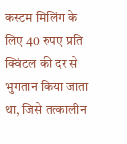कस्टम मिलिंग के लिए 40 रुपए प्रति क्विंटल की दर से भुगतान किया जाता था, जिसे तत्कालीन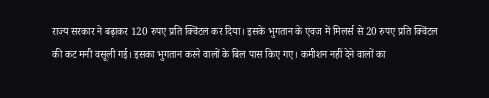राज्य सरकार ने बढ़ाकर 120 रुपए प्रति क्विंटल कर दिया। इसके भुगतान के एवज में मिलर्स से 20 रुपए प्रति क्विंटल की कट मनी वसूली गई। इसका भुगतान करने वालों के बिल पास किए गए। कमीशन नहीं देने वालों का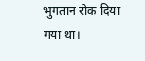भुगतान रोक दिया गया था।